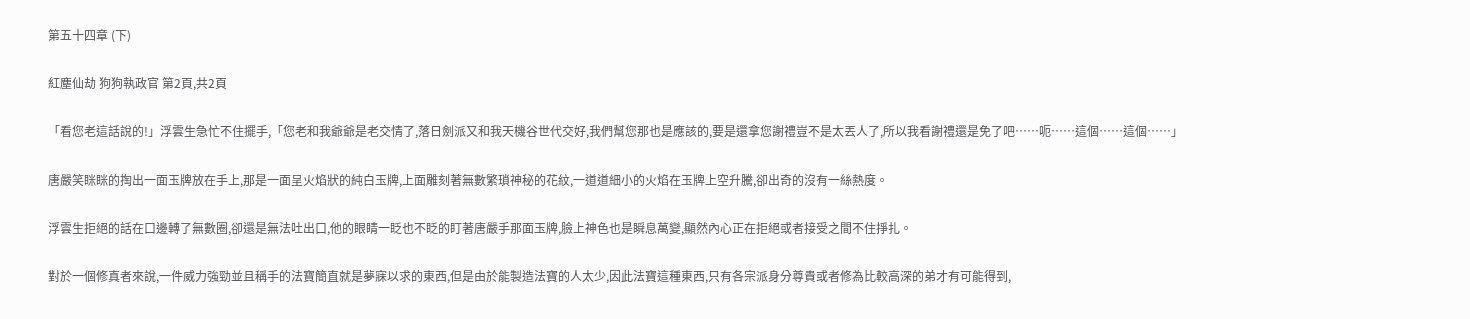第五十四章 (下)

紅塵仙劫 狗狗執政官 第2頁,共2頁

「看您老這話說的!」浮雲生急忙不住擺手,「您老和我爺爺是老交情了,落日劍派又和我天機谷世代交好,我們幫您那也是應該的,要是還拿您謝禮豈不是太丟人了,所以我看謝禮還是免了吧……呃……這個……這個……」

唐嚴笑眯眯的掏出一面玉牌放在手上,那是一面呈火焰狀的純白玉牌,上面雕刻著無數繁瑣神秘的花紋,一道道細小的火焰在玉牌上空升騰,卻出奇的沒有一絲熱度。

浮雲生拒絕的話在口邊轉了無數圈,卻還是無法吐出口,他的眼睛一眨也不眨的盯著唐嚴手那面玉牌,臉上神色也是瞬息萬變,顯然內心正在拒絕或者接受之間不住掙扎。

對於一個修真者來說,一件威力強勁並且稱手的法寶簡直就是夢寐以求的東西,但是由於能製造法寶的人太少,因此法寶這種東西,只有各宗派身分尊貴或者修為比較高深的弟才有可能得到,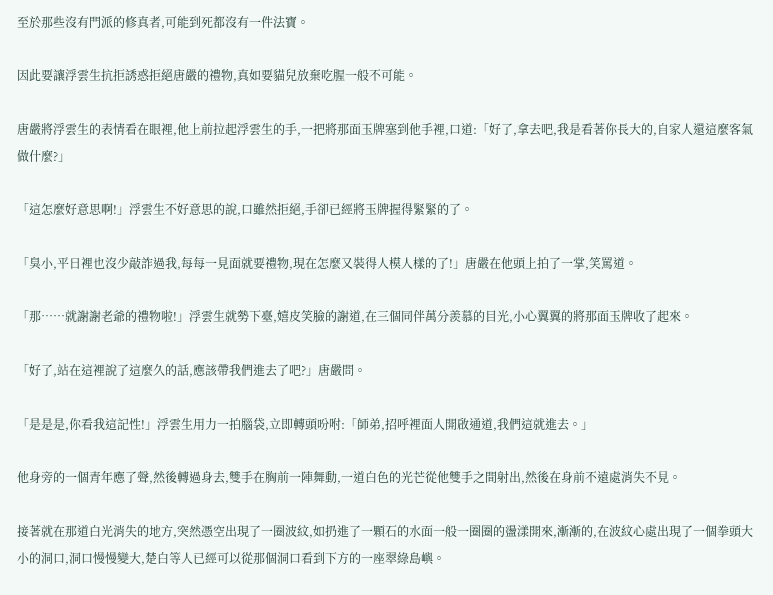至於那些沒有門派的修真者,可能到死都沒有一件法寶。

因此要讓浮雲生抗拒誘惑拒絕唐嚴的禮物,真如要貓兒放棄吃腥一般不可能。

唐嚴將浮雲生的表情看在眼裡,他上前拉起浮雲生的手,一把將那面玉牌塞到他手裡,口道:「好了,拿去吧,我是看著你長大的,自家人還這麼客氣做什麼?」

「這怎麼好意思啊!」浮雲生不好意思的說,口雖然拒絕,手卻已經將玉牌握得緊緊的了。

「臭小,平日裡也沒少敲詐過我,每每一見面就要禮物,現在怎麼又裝得人模人樣的了!」唐嚴在他頭上拍了一掌,笑罵道。

「那……就謝謝老爺的禮物啦!」浮雲生就勢下臺,嬉皮笑臉的謝道,在三個同伴萬分羨慕的目光,小心翼翼的將那面玉牌收了起來。

「好了,站在這裡說了這麼久的話,應該帶我們進去了吧?」唐嚴問。

「是是是,你看我這記性!」浮雲生用力一拍腦袋,立即轉頭吩咐:「師弟,招呼裡面人開啟通道,我們這就進去。」

他身旁的一個青年應了聲,然後轉過身去,雙手在胸前一陣舞動,一道白色的光芒從他雙手之間射出,然後在身前不遠處消失不見。

接著就在那道白光消失的地方,突然憑空出現了一圈波紋,如扔進了一顆石的水面一般一圈圈的盪漾開來,漸漸的,在波紋心處出現了一個拳頭大小的洞口,洞口慢慢變大,楚白等人已經可以從那個洞口看到下方的一座翠綠島嶼。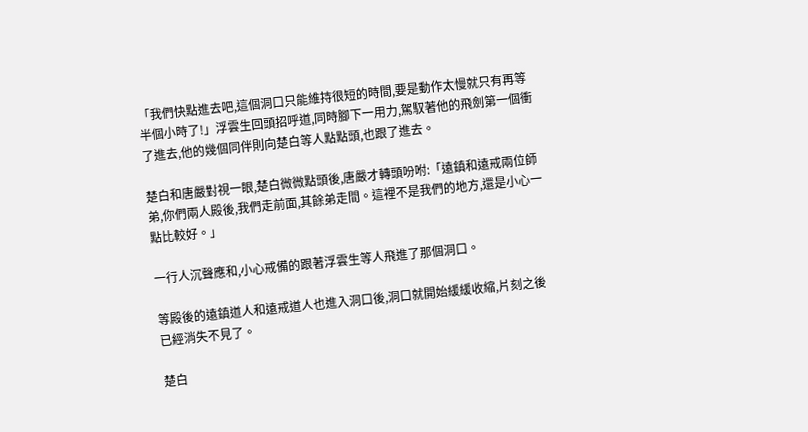「我們快點進去吧,這個洞口只能維持很短的時間,要是動作太慢就只有再等半個小時了!」浮雲生回頭招呼道,同時腳下一用力,駕馭著他的飛劍第一個衝了進去,他的幾個同伴則向楚白等人點點頭,也跟了進去。

楚白和唐嚴對視一眼,楚白微微點頭後,唐嚴才轉頭吩咐:「遠鎮和遠戒兩位師弟,你們兩人殿後,我們走前面,其餘弟走間。這裡不是我們的地方,還是小心一點比較好。」

一行人沉聲應和,小心戒備的跟著浮雲生等人飛進了那個洞口。

等殿後的遠鎮道人和遠戒道人也進入洞口後,洞口就開始緩緩收縮,片刻之後已經消失不見了。

楚白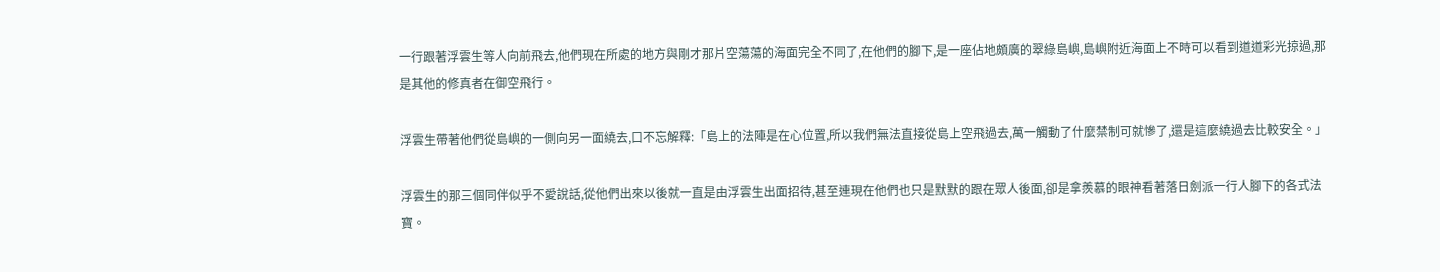一行跟著浮雲生等人向前飛去,他們現在所處的地方與剛才那片空蕩蕩的海面完全不同了,在他們的腳下,是一座佔地頗廣的翠綠島嶼,島嶼附近海面上不時可以看到道道彩光掠過,那是其他的修真者在御空飛行。

浮雲生帶著他們從島嶼的一側向另一面繞去,口不忘解釋:「島上的法陣是在心位置,所以我們無法直接從島上空飛過去,萬一觸動了什麼禁制可就慘了,還是這麼繞過去比較安全。」

浮雲生的那三個同伴似乎不愛說話,從他們出來以後就一直是由浮雲生出面招待,甚至連現在他們也只是默默的跟在眾人後面,卻是拿羨慕的眼神看著落日劍派一行人腳下的各式法寶。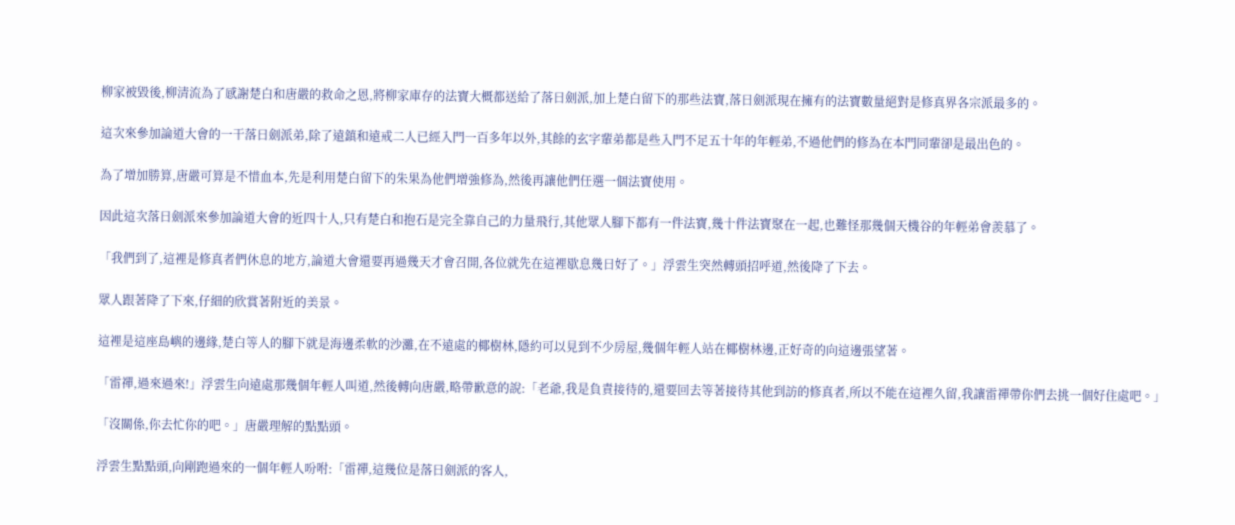柳家被毀後,柳清流為了感謝楚白和唐嚴的救命之恩,將柳家庫存的法寶大概都送給了落日劍派,加上楚白留下的那些法寶,落日劍派現在擁有的法寶數量絕對是修真界各宗派最多的。

這次來參加論道大會的一干落日劍派弟,除了遠鎮和遠戒二人已經入門一百多年以外,其餘的玄字輩弟都是些入門不足五十年的年輕弟,不過他們的修為在本門同輩卻是最出色的。

為了增加勝算,唐嚴可算是不惜血本,先是利用楚白留下的朱果為他們增強修為,然後再讓他們任選一個法寶使用。

因此這次落日劍派來參加論道大會的近四十人,只有楚白和抱石是完全靠自己的力量飛行,其他眾人腳下都有一件法寶,幾十件法寶聚在一起,也難怪那幾個天機谷的年輕弟會羨慕了。

「我們到了,這裡是修真者們休息的地方,論道大會還要再過幾天才會召開,各位就先在這裡歇息幾日好了。」浮雲生突然轉頭招呼道,然後降了下去。

眾人跟著降了下來,仔細的欣賞著附近的美景。

這裡是這座島嶼的邊緣,楚白等人的腳下就是海邊柔軟的沙灘,在不遠處的椰樹林,隱約可以見到不少房屋,幾個年輕人站在椰樹林邊,正好奇的向這邊張望著。

「雷禪,過來過來!」浮雲生向遠處那幾個年輕人叫道,然後轉向唐嚴,略帶歉意的說:「老爺,我是負責接待的,還要回去等著接待其他到訪的修真者,所以不能在這裡久留,我讓雷禪帶你們去挑一個好住處吧。」

「沒關係,你去忙你的吧。」唐嚴理解的點點頭。

浮雲生點點頭,向剛跑過來的一個年輕人吩咐:「雷禪,這幾位是落日劍派的客人,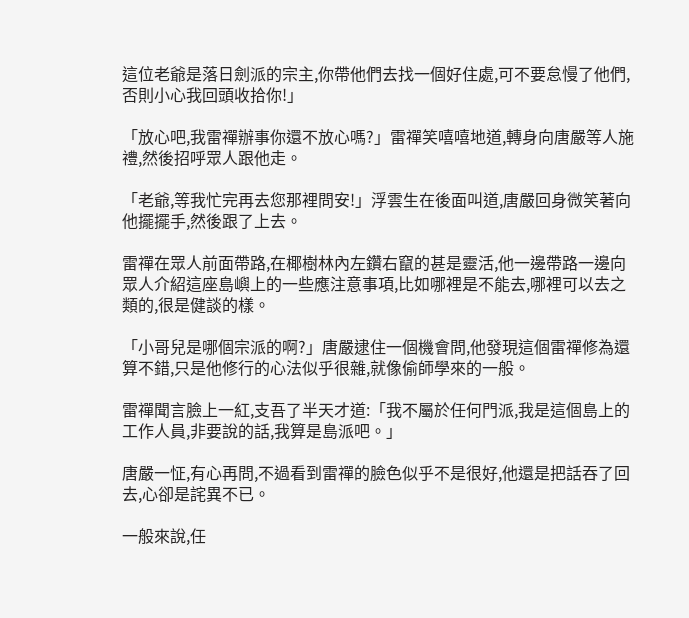這位老爺是落日劍派的宗主,你帶他們去找一個好住處,可不要怠慢了他們,否則小心我回頭收拾你!」

「放心吧,我雷禪辦事你還不放心嗎?」雷禪笑嘻嘻地道,轉身向唐嚴等人施禮,然後招呼眾人跟他走。

「老爺,等我忙完再去您那裡問安!」浮雲生在後面叫道,唐嚴回身微笑著向他擺擺手,然後跟了上去。

雷禪在眾人前面帶路,在椰樹林內左鑽右竄的甚是靈活,他一邊帶路一邊向眾人介紹這座島嶼上的一些應注意事項,比如哪裡是不能去,哪裡可以去之類的,很是健談的樣。

「小哥兒是哪個宗派的啊?」唐嚴逮住一個機會問,他發現這個雷禪修為還算不錯,只是他修行的心法似乎很雜,就像偷師學來的一般。

雷禪聞言臉上一紅,支吾了半天才道:「我不屬於任何門派,我是這個島上的工作人員,非要說的話,我算是島派吧。」

唐嚴一怔,有心再問,不過看到雷禪的臉色似乎不是很好,他還是把話吞了回去,心卻是詫異不已。

一般來說,任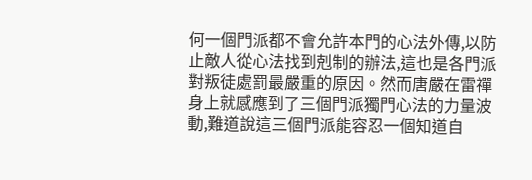何一個門派都不會允許本門的心法外傳,以防止敵人從心法找到剋制的辦法,這也是各門派對叛徒處罰最嚴重的原因。然而唐嚴在雷禪身上就感應到了三個門派獨門心法的力量波動,難道說這三個門派能容忍一個知道自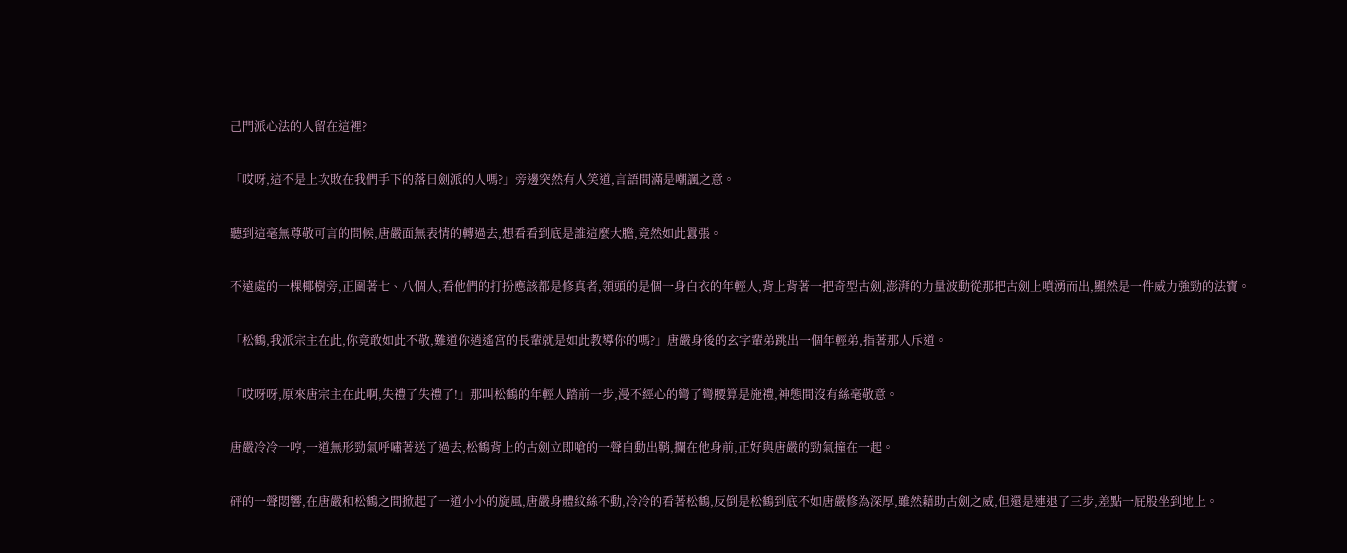己門派心法的人留在這裡?

「哎呀,這不是上次敗在我們手下的落日劍派的人嗎?」旁邊突然有人笑道,言語間滿是嘲諷之意。

聽到這毫無尊敬可言的問候,唐嚴面無表情的轉過去,想看看到底是誰這麼大膽,竟然如此囂張。

不遠處的一棵椰樹旁,正圍著七、八個人,看他們的打扮應該都是修真者,領頭的是個一身白衣的年輕人,背上背著一把奇型古劍,澎湃的力量波動從那把古劍上噴湧而出,顯然是一件威力強勁的法寶。

「松鶴,我派宗主在此,你竟敢如此不敬,難道你逍遙宮的長輩就是如此教導你的嗎?」唐嚴身後的玄字輩弟跳出一個年輕弟,指著那人斥道。

「哎呀呀,原來唐宗主在此啊,失禮了失禮了!」那叫松鶴的年輕人踏前一步,漫不經心的彎了彎腰算是施禮,神態間沒有絲毫敬意。

唐嚴冷冷一哼,一道無形勁氣呼嘯著送了過去,松鶴背上的古劍立即嗆的一聲自動出鞘,攔在他身前,正好與唐嚴的勁氣撞在一起。

砰的一聲悶響,在唐嚴和松鶴之間掀起了一道小小的旋風,唐嚴身體紋絲不動,冷冷的看著松鶴,反倒是松鶴到底不如唐嚴修為深厚,雖然藉助古劍之威,但還是連退了三步,差點一屁股坐到地上。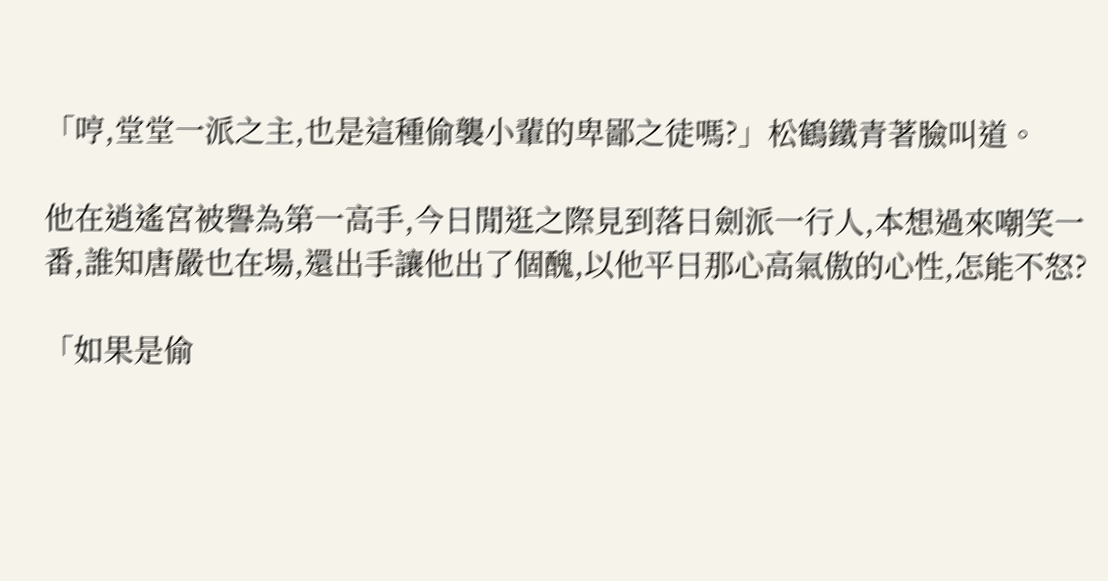「哼,堂堂一派之主,也是這種偷襲小輩的卑鄙之徒嗎?」松鶴鐵青著臉叫道。

他在逍遙宮被譽為第一高手,今日閒逛之際見到落日劍派一行人,本想過來嘲笑一番,誰知唐嚴也在場,還出手讓他出了個醜,以他平日那心高氣傲的心性,怎能不怒?

「如果是偷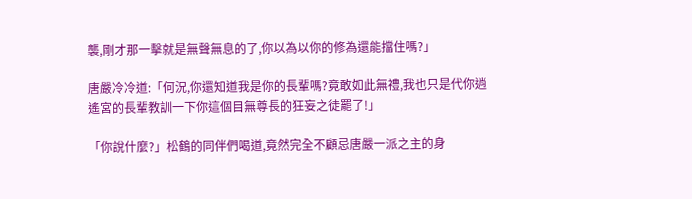襲,剛才那一擊就是無聲無息的了,你以為以你的修為還能擋住嗎?」

唐嚴冷冷道:「何況,你還知道我是你的長輩嗎?竟敢如此無禮,我也只是代你逍遙宮的長輩教訓一下你這個目無尊長的狂妄之徒罷了!」

「你說什麼?」松鶴的同伴們喝道,竟然完全不顧忌唐嚴一派之主的身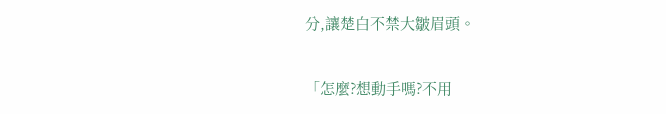分,讓楚白不禁大皺眉頭。

「怎麼?想動手嗎?不用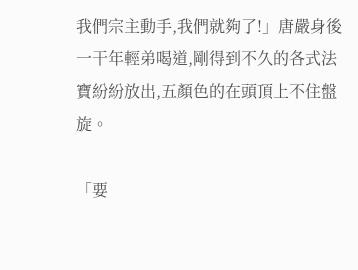我們宗主動手,我們就夠了!」唐嚴身後一干年輕弟喝道,剛得到不久的各式法寶紛紛放出,五顏色的在頭頂上不住盤旋。

「要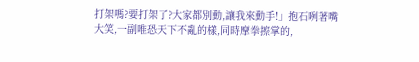打架嗎?要打架了?大家都別動,讓我來動手!」抱石咧著嘴大笑,一副唯恐天下不亂的樣,同時摩拳擦掌的,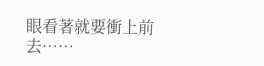眼看著就要衝上前去……